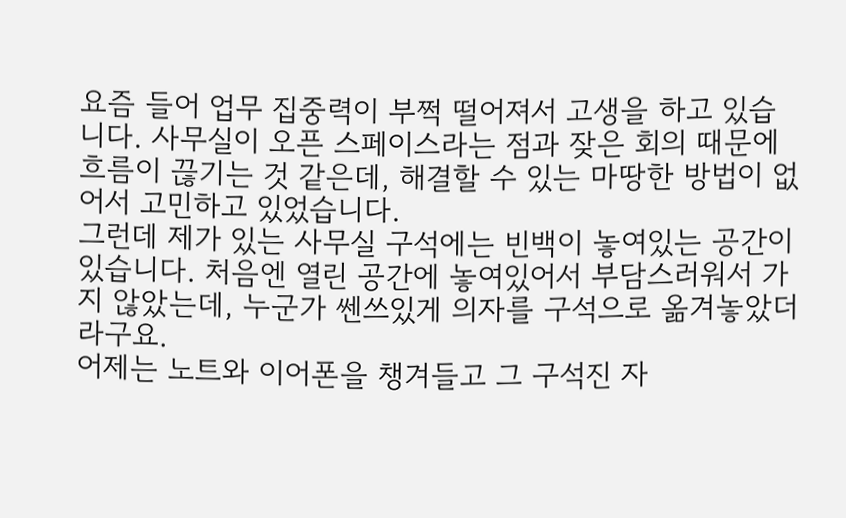요즘 들어 업무 집중력이 부쩍 떨어져서 고생을 하고 있습니다. 사무실이 오픈 스페이스라는 점과 잦은 회의 때문에 흐름이 끊기는 것 같은데, 해결할 수 있는 마땅한 방법이 없어서 고민하고 있었습니다.
그런데 제가 있는 사무실 구석에는 빈백이 놓여있는 공간이 있습니다. 처음엔 열린 공간에 놓여있어서 부담스러워서 가지 않았는데, 누군가 쎈쓰있게 의자를 구석으로 옮겨놓았더라구요.
어제는 노트와 이어폰을 챙겨들고 그 구석진 자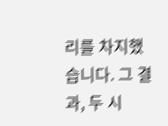리를 차지했습니다. 그 결과, 두 시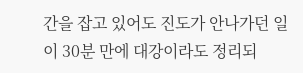간을 잡고 있어도 진도가 안나가던 일이 30분 만에 대강이라도 정리되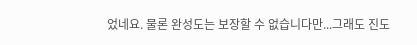었네요. 물론 완성도는 보장할 수 없습니다만...그래도 진도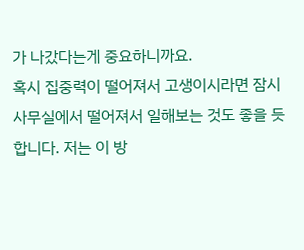가 나갔다는게 중요하니까요.
혹시 집중력이 떨어져서 고생이시라면 잠시 사무실에서 떨어져서 일해보는 것도 좋을 듯 합니다. 저는 이 방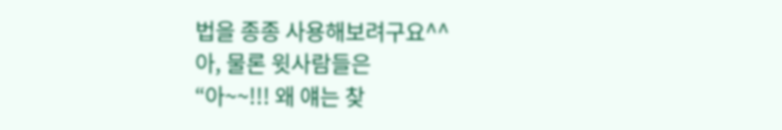법을 종종 사용해보려구요^^
아, 물론 윗사람들은
“아~~!!! 왜 얘는 찾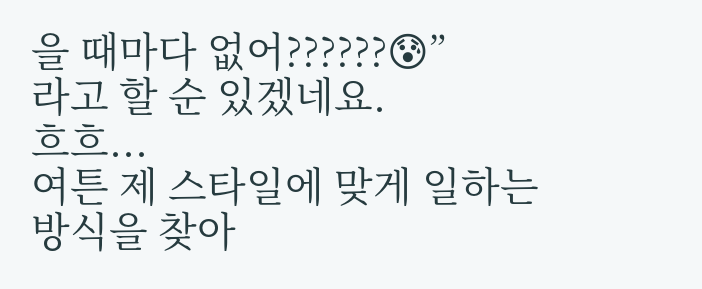을 때마다 없어??????😰”
라고 할 순 있겠네요.
흐흐...
여튼 제 스타일에 맞게 일하는 방식을 찾아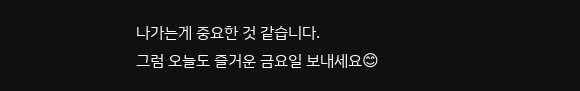나가는게 중요한 것 같습니다.
그럼 오늘도 즐거운 금요일 보내세요😊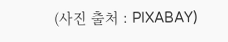(사진 출처 : PIXABAY)